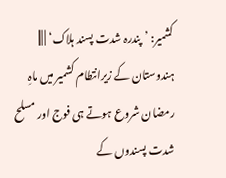کشمیر: ’پندرہ شدت پسند ہلاک‘ | |||
ہندوستان کے زیرانتطام کشمیر میں ماہِ رمضان شروع ہوتے ہی فوج اور مسلح شدت پسندوں کے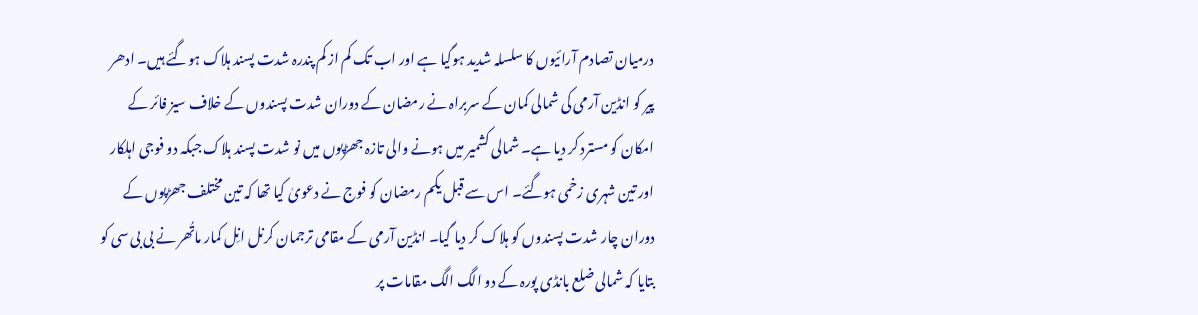درمیان تصادم آرائیوں کا سلسلہ شدید ہوگیا ہے اور اب تک کم از کم پندرہ شدت پسند ہلاک ہوگئے ہیں۔ ادھر پیر کو انڈین آرمی کی شمالی کمان کے سربراہ نے رمضان کے دوران شدت پسندوں کے خلاف سیز فائر کے امکان کو مسترد کر دیا ہے۔ شمالی کشمیر میں ہونے والی تازہ جھڑپوں میں نو شدت پسند ہلاک جبکہ دو فوجی اہلکار اور تین شہری زخمی ہوگئے۔ اس سے قبل یکم رمضان کو فوج نے دعویٰ کیا تھا کہ تین مختلف جھڑپوں کے دوران چار شدت پسندوں کو ہلاک کر دیا گیا۔ انڈین آرمی کے مقامی ترجمان کرنل انِل کمار ماتُھر نے بی بی سی کو بتایا کہ شمالی ضلع بانڈی پورہ کے دو الگ الگ مقامات پر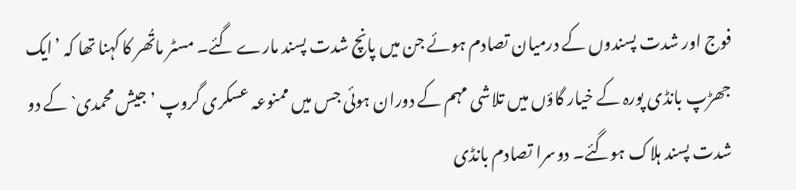فوج اور شدت پسندوں کے درمیان تصادم ہوئے جن میں پانچ شدت پسند مارے گئے۔ مسٹر ماتُھر کا کہنا تھا کہ ’ایک جھڑپ بانڈی پورہ کے خیار گاؤں میں تلاشی مہم کے دوران ہوئی جس میں ممنوعہ عسکری گروپ ’جیش محمدی` کے دو شدت پسند ہلاک ہوگئے۔ دوسرا تصادم بانڈی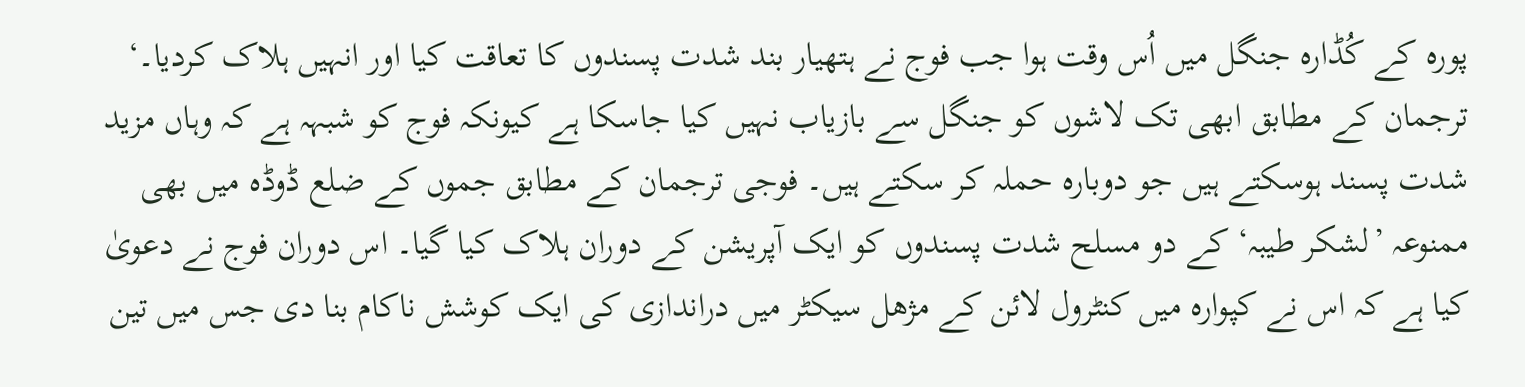پورہ کے کُڈارہ جنگل میں اُس وقت ہوا جب فوج نے ہتھیار بند شدت پسندوں کا تعاقت کیا اور انہیں ہلاک کردیا۔‘ ترجمان کے مطابق ابھی تک لاشوں کو جنگل سے بازیاب نہیں کیا جاسکا ہے کیونکہ فوج کو شبہہ ہے کہ وہاں مزید شدت پسند ہوسکتے ہیں جو دوبارہ حملہ کر سکتے ہیں۔ فوجی ترجمان کے مطابق جموں کے ضلع ڈوڈہ میں بھی ممنوعہ ’لشکر طیبہ‘ کے دو مسلح شدت پسندوں کو ایک آپریشن کے دوران ہلاک کیا گیا۔ اس دوران فوج نے دعویٰ کیا ہے کہ اس نے کپوارہ میں کنٹرول لائن کے مژھل سیکٹر میں دراندازی کی ایک کوشش ناکام بنا دی جس میں تین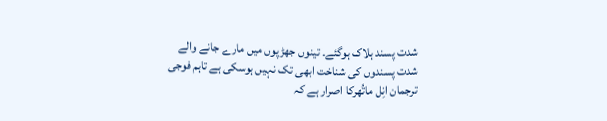شدت پسند ہلاک ہوگئے۔ تینوں جھڑپوں میں مارے جانے والے شدت پسندوں کی شناخت ابھی تک نہیں ہوسکی ہے تاہم فوجی ترجمان انِل ماتُھرکا اصرار ہے کہ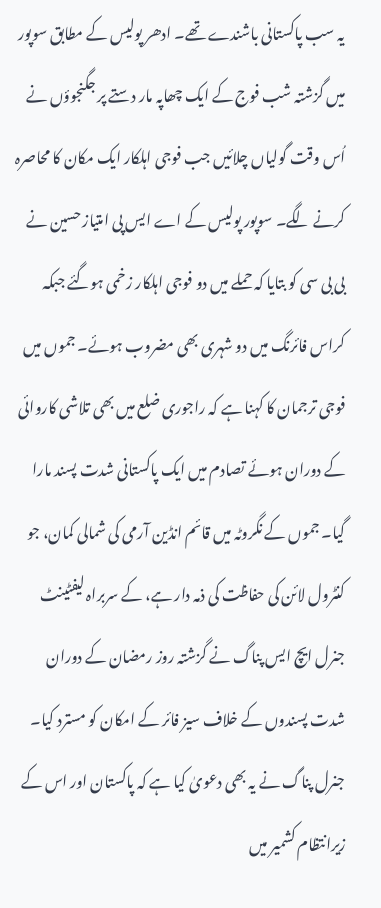یہ سب پاکستانی باشندے تھے۔ ادھر پولیس کے مطابق سوپور میں گزشتہ شب فوج کے ایک چھاپہ مار دستے پر جگنجوؤں نے اُس وقت گولیاں چلائیں جب فوجی اہلکار ایک مکان کا محاصرہ کرنے لگے۔ سوپور پولیس کے اے ایس پی امتیاز حسین نے بی بی سی کو بتایا کہ حملے میں دو فوجی اہلکار زخمی ہوگئے جبکہ کراس فائرنگ میں دو شہری بھی مضروب ہوئے۔ جموں میں فوجی ترجمان کا کہنا ہے کہ راجوری ضلع میں بھی تلاشی کاروائی کے دوران ہوئے تصادم میں ایک پاکستانی شدت پسند مارا گیا۔ جموں کے نگروٹہ میں قائم انڈین آرمی کی شمالی کمان، جو کنٹرول لائن کی حفاظت کی ذمہ دار ہے، کے سربراہ لیفٹینٹ جنرل ایچ ایس پناگ نے گزشتہ روز رمضان کے دوران شدت پسندوں کے خلاف سیز فائر کے امکان کو مسترد کیا۔ جنرل پناگ نے یہ بھی دعویٰ کیا ہے کہ پاکستان اور اس کے زیرانتظام کشمیر میں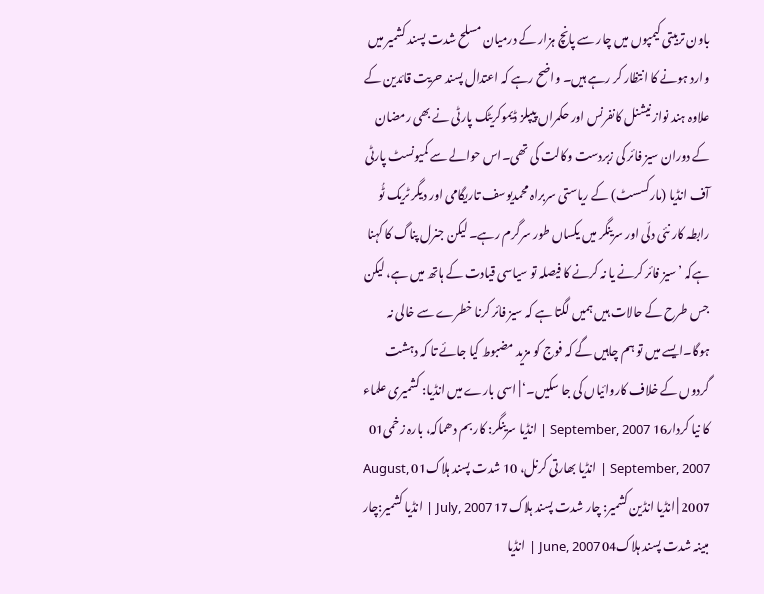باون تربیتی کیمپوں میں چار سے پانچ ہزار کے درمیان مسلح شدت پسند کشمیر میں وارد ہونے کا انتظار کر رہے ہیں۔ واضح رہے کہ اعتدال پسند حریت قائدین کے علاوہ ہند نواز نیشنل کانفرنس اور حکمراں پیپلز ڈیموکریٹک پارٹی نے بھی رمضان کے دوران سیز فائر کی زبردست وکالت کی تھی۔اس حوالے سے کمیونسٹ پارٹی آف انڈیا (مارکسسٹ) کے ریاستی سربراہ محمدیوسف تاریگامی اور دیگر ٹریک ٹُو رابطہ کار نئی دلّی اور سرینگر میں یکساں طور سرگرم رہے۔ لیکن جنرل پناگ کا کہنا ہےکہ ’سیز فائر کرنے یا نہ کرنے کا فیصلہ تو سیاسی قیادت کے ہاتھ میں ہے، لیکن جس طرح کے حالات ہیں ہمیں لگتا ہے کہ سیز فائر کرنا خطرے سے خالی نہ ہوگا۔ایسے میں تو ہم چاہیں گے کہ فوج کو مزید مضبوط کیا جائے تا کہ دہشت گردوں کے خلاف کاروائیاں کی جا سکیں۔‘ | اسی بارے میں انڈیا: کشمیری علماء کا نیا کردار16 September, 2007 | انڈیا سرینگر: کار بم دھماکہ، بارہ زخمی01 September, 2007 | انڈیا بھارتی کرنل، 10 شدت پسند ہلاک01 August, 2007 | انڈیا انڈین کشمیر: چار شدت پسند ہلاک17 July, 2007 | انڈیا کشمیر:چار مبینہ شدت پسند ہلاک04 June, 2007 | انڈیا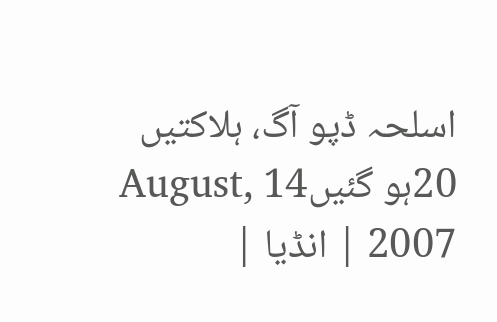اسلحہ ڈپو آگ، ہلاکتیں 20ہو گئیں14 August, 2007 | انڈیا |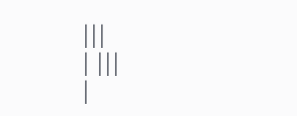|||
| |||
|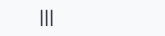|||